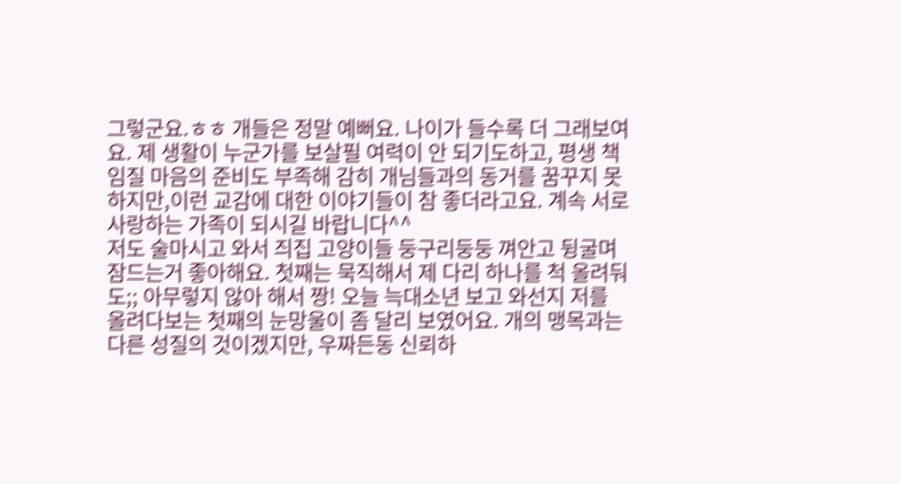그렇군요.ㅎㅎ 개들은 정말 예뻐요. 나이가 들수록 더 그래보여요. 제 생활이 누군가를 보살필 여력이 안 되기도하고, 평생 책임질 마음의 준비도 부족해 감히 개님들과의 동거를 꿈꾸지 못하지만,이런 교감에 대한 이야기들이 참 좋더라고요. 계속 서로 사랑하는 가족이 되시길 바랍니다^^
저도 술마시고 와서 즤집 고양이들 둥구리둥둥 껴안고 뒹굴며 잠드는거 좋아해요. 첫째는 묵직해서 제 다리 하나를 척 올려둬도;; 아무렇지 않아 해서 짱! 오늘 늑대소년 보고 와선지 저를 올려다보는 첫째의 눈망울이 좀 달리 보였어요. 개의 맹목과는 다른 성질의 것이겠지만, 우짜든동 신뢰하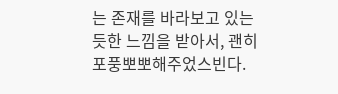는 존재를 바라보고 있는 듯한 느낌을 받아서, 괜히 포풍뽀뽀해주었스빈다.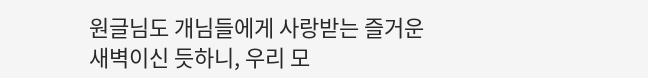원글님도 개님들에게 사랑받는 즐거운 새벽이신 듯하니, 우리 모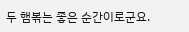두 햄볶는 좋은 순간이로군요.